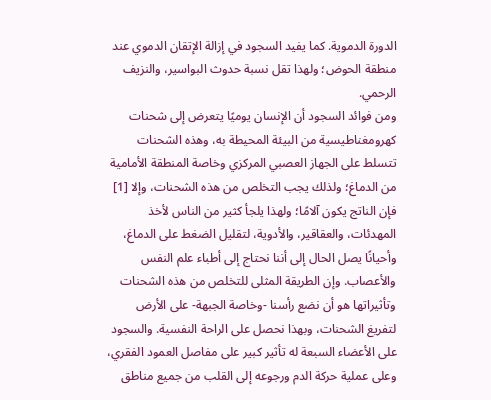الدورة الدموية. كما يفيد السجود في إزالة الإتقان الدموي عند منطقة الحوض؛ ولهذا تقل نسبة حدوث البواسير، والنزيف الرحمي.
ومن فوائد السجود أن الإنسان يوميًا يتعرض إلى شحنات كهرومغناطيسية من البيئة المحيطة به، وهذه الشحنات تتسلط على الجهاز العصبي المركزي وخاصة المنطقة الأمامية من الدماغ؛ ولذلك يجب التخلص من هذه الشحنات، وإلا [1] فإن الناتج يكون آلامًا؛ ولهذا يلجأ كثير من الناس لأخذ المهدئات، والعقاقير، والأدوية، لتقليل الضغط على الدماغ، وأحيانًا يصل الحال إلى أننا نحتاج إلى أطباء علم النفس والأعصاب. وإن الطريقة المثلى للتخلص من هذه الشحنات وتأثيراتها هو أن نضع رأسنا -وخاصة الجبهة- على الأرض لتفريغ الشحنات، وبهذا نحصل على الراحة النفسية. والسجود على الأعضاء السبعة له تأثير كبير على مفاصل العمود الفقري، وعلى عملية حركة الدم ورجوعه إلى القلب من جميع مناطق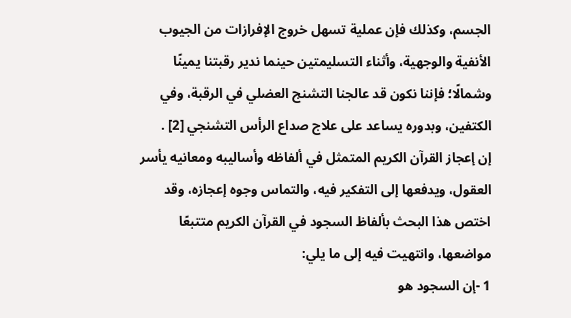الجسم، وكذلك فإن عملية تسهل خروج الإفرازات من الجيوب الأنفية والوجهية، وأثناء التسليمتين حينما ندير رقبتنا يمينًا وشمالًا؛ فإننا نكون قد عالجنا التشنج العضلي في الرقبة، وفي الكتفين، وبدوره يساعد على علاج صداع الرأس التشنجي [2] .
إن إعجاز القرآن الكريم المتمثل في ألفاظه وأساليبه ومعانيه يأسر العقول، ويدفعها إلى التفكير فيه، والتماس وجوه إعجازه، وقد اختص هذا البحث بألفاظ السجود في القرآن الكريم متتبعًا مواضعها، وانتهيت فيه إلى ما يلي:
1 -إن السجود هو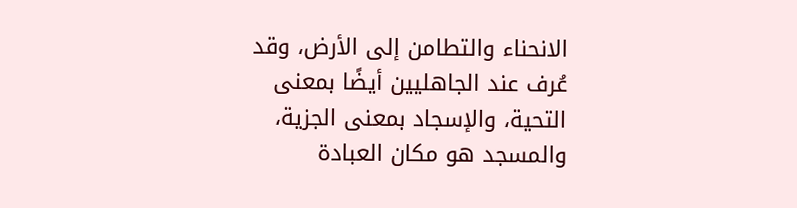الانحناء والتطامن إلى الأرض، وقد عُرف عند الجاهليين أيضًا بمعنى التحية، والإسجاد بمعنى الجزية، والمسجد هو مكان العبادة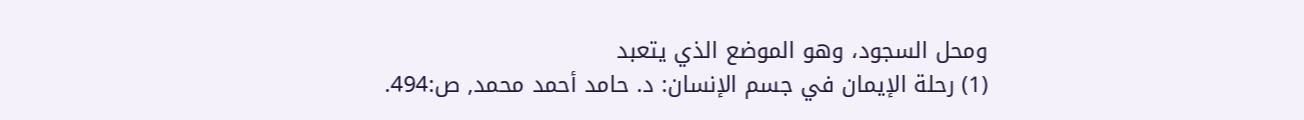ومحل السجود، وهو الموضع الذي يتعبد
(1) رحلة الإيمان في جسم الإنسان: د. حامد أحمد محمد, ص:494.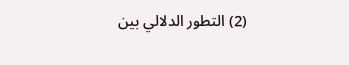(2) التطور الدلالي بين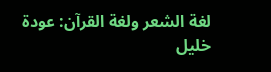لغة الشعر ولغة القرآن: عودة خليل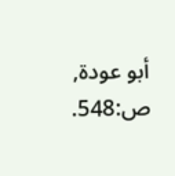أبو عودة, ص:548.